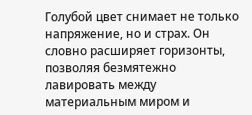Голубой цвет снимает не только напряжение, но и страх. Он словно расширяет горизонты, позволяя безмятежно лавировать между материальным миром и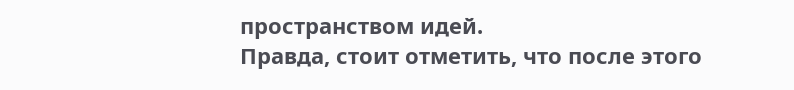пространством идей.
Правда, стоит отметить, что после этого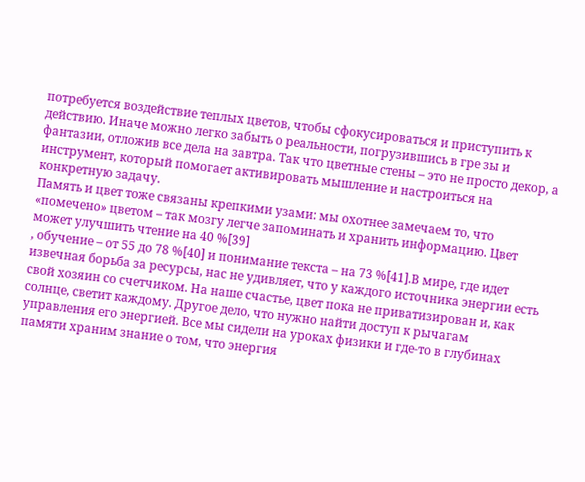потребуется воздействие теплых цветов, чтобы сфокусироваться и приступить к действию. Иначе можно легко забыть о реальности, погрузившись в гре зы и фантазии, отложив все дела на завтра. Так что цветные стены – это не просто декор, а инструмент, который помогает активировать мышление и настроиться на конкретную задачу.
Память и цвет тоже связаны крепкими узами: мы охотнее замечаем то, что «помечено» цветом – так мозгу легче запоминать и хранить информацию. Цвет может улучшить чтение на 40 %[39]
, обучение – от 55 до 78 %[40] и понимание текста – на 73 %[41].В мире, где идет извечная борьба за ресурсы, нас не удивляет, что у каждого источника энергии есть свой хозяин со счетчиком. На наше счастье, цвет пока не приватизирован и, как солнце, светит каждому. Другое дело, что нужно найти доступ к рычагам управления его энергией. Все мы сидели на уроках физики и где-то в глубинах памяти храним знание о том, что энергия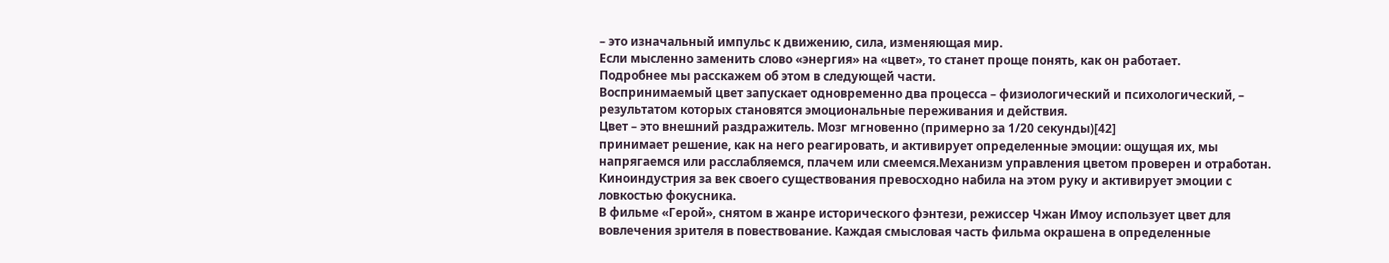– это изначальный импульс к движению, сила, изменяющая мир.
Если мысленно заменить слово «энергия» на «цвет», то станет проще понять, как он работает.
Подробнее мы расскажем об этом в следующей части.
Воспринимаемый цвет запускает одновременно два процесса – физиологический и психологический, – результатом которых становятся эмоциональные переживания и действия.
Цвет – это внешний раздражитель. Мозг мгновенно (примерно за 1/20 секунды)[42]
принимает решение, как на него реагировать, и активирует определенные эмоции: ощущая их, мы напрягаемся или расслабляемся, плачем или смеемся.Механизм управления цветом проверен и отработан. Киноиндустрия за век своего существования превосходно набила на этом руку и активирует эмоции с ловкостью фокусника.
В фильме «Герой», снятом в жанре исторического фэнтези, режиссер Чжан Имоу использует цвет для вовлечения зрителя в повествование. Каждая смысловая часть фильма окрашена в определенные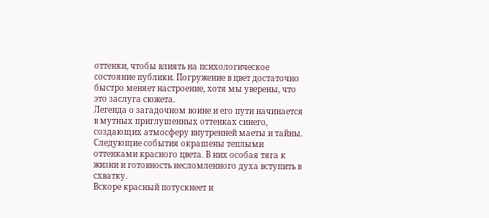оттенки, чтобы влиять на психологическое состояние публики. Погружение в цвет достаточно быстро меняет настроение, хотя мы уверены, что это заслуга сюжета.
Легенда о загадочном воине и его пути начинается в мутных приглушенных оттенках синего, создающих атмосферу внутренней маеты и тайны.
Следующие события окрашены теплыми оттенками красного цвета. В них особая тяга к жизни и готовность несломленного духа вступить в схватку.
Вскоре красный потускнеет и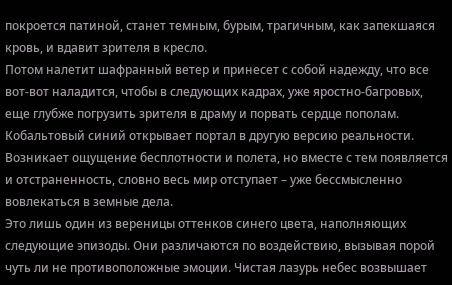покроется патиной, станет темным, бурым, трагичным, как запекшаяся кровь, и вдавит зрителя в кресло.
Потом налетит шафранный ветер и принесет с собой надежду, что все вот-вот наладится, чтобы в следующих кадрах, уже яростно-багровых, еще глубже погрузить зрителя в драму и порвать сердце пополам.
Кобальтовый синий открывает портал в другую версию реальности. Возникает ощущение бесплотности и полета, но вместе с тем появляется и отстраненность, словно весь мир отступает – уже бессмысленно вовлекаться в земные дела.
Это лишь один из вереницы оттенков синего цвета, наполняющих следующие эпизоды. Они различаются по воздействию, вызывая порой чуть ли не противоположные эмоции. Чистая лазурь небес возвышает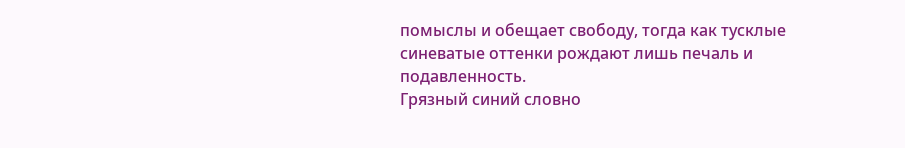помыслы и обещает свободу, тогда как тусклые синеватые оттенки рождают лишь печаль и подавленность.
Грязный синий словно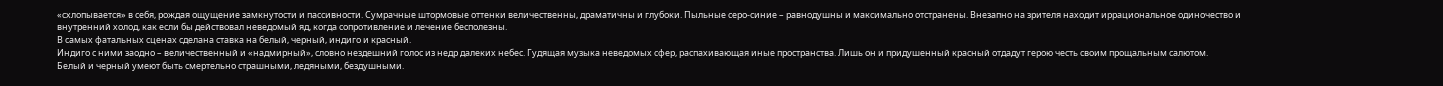«схлопывается» в себя, рождая ощущение замкнутости и пассивности. Сумрачные штормовые оттенки величественны, драматичны и глубоки. Пыльные серо-синие – равнодушны и максимально отстранены. Внезапно на зрителя находит иррациональное одиночество и внутренний холод, как если бы действовал неведомый яд, когда сопротивление и лечение бесполезны.
В самых фатальных сценах сделана ставка на белый, черный, индиго и красный.
Индиго с ними заодно – величественный и «надмирный», словно нездешний голос из недр далеких небес. Гудящая музыка неведомых сфер, распахивающая иные пространства. Лишь он и придушенный красный отдадут герою честь своим прощальным салютом.
Белый и черный умеют быть смертельно страшными, ледяными, бездушными.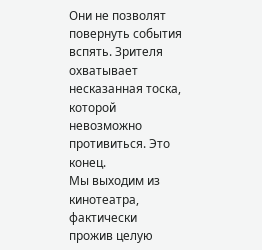Они не позволят повернуть события вспять. Зрителя охватывает несказанная тоска, которой невозможно противиться. Это конец.
Мы выходим из кинотеатра, фактически прожив целую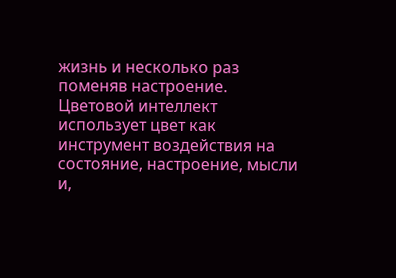жизнь и несколько раз поменяв настроение.
Цветовой интеллект использует цвет как инструмент воздействия на состояние, настроение, мысли и,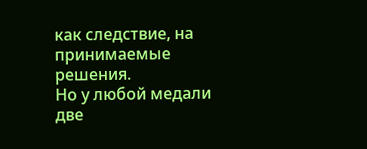как следствие, на принимаемые решения.
Но у любой медали две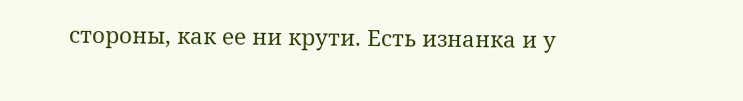стороны, как ее ни крути. Есть изнанка и у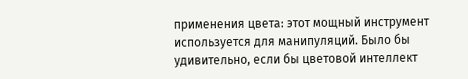применения цвета: этот мощный инструмент используется для манипуляций. Было бы удивительно, если бы цветовой интеллект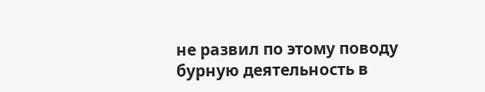не развил по этому поводу бурную деятельность в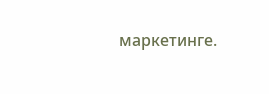маркетинге.